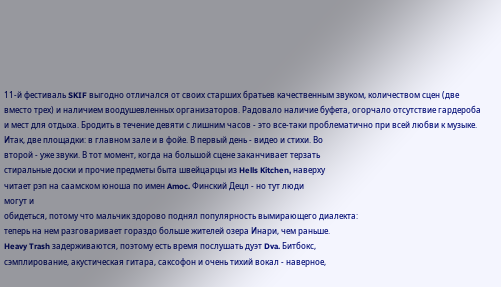11-й фестиваль SKIF выгодно отличался от своих старших братьев качественным звуком, количеством сцен (две вместо трех) и наличием воодушевленных организаторов. Радовало наличие буфета, огорчало отсутствие гардероба и мест для отдыха. Бродить в течение девяти с лишним часов - это все-таки проблематично при всей любви к музыке.
Итак, две площадки: в главном зале и в фойе. В первый день - видео и стихи. Во
второй - уже звуки. В тот момент, когда на большой сцене заканчивает терзать
стиральные доски и прочие предметы быта швейцарцы из Hells Kitchen, наверху
читает рэп на саамском юноша по имен Amoc. Финский Децл - но тут люди
могут и
обидеться, потому что мальчик здорово поднял популярность вымирающего диалекта:
теперь на нем разговаривает гораздо больше жителей озера Инари, чем раньше.
Heavy Trash задерживаются, поэтому есть время послушать дуэт Dva. Битбокс,
сэмплирование, акустическая гитара, саксофон и очень тихий вокал - наверное,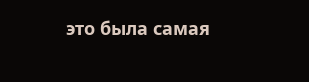это была самая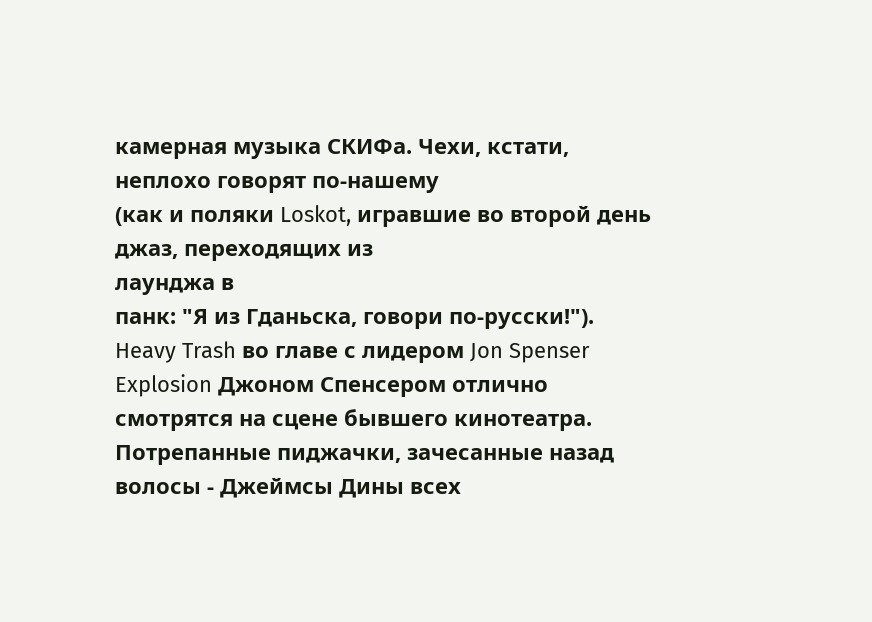камерная музыка СКИФа. Чехи, кстати, неплохо говорят по-нашему
(как и поляки Loskot, игравшие во второй день джаз, переходящих из
лаунджа в
панк: "Я из Гданьска, говори по-русски!").
Heavy Trash во главе с лидером Jon Spenser Explosion Джоном Спенсером отлично
смотрятся на сцене бывшего кинотеатра. Потрепанные пиджачки, зачесанные назад
волосы - Джеймсы Дины всех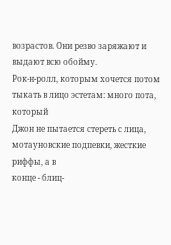возрастов. Они резво заряжают и выдают всю обойму.
Рок-н-ролл, которым хочется потом тыкать в лицо эстетам: много пота, который
Джон не пытается стереть с лица, мотауновские подпевки, жесткие риффы, а в
конце - блиц-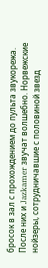бросок в зал с прохождением до пульта звукорежа.
После них и Jazkamer звучат волшебно. Норвежские нойзеры, сотрудничавшие с половиной звезд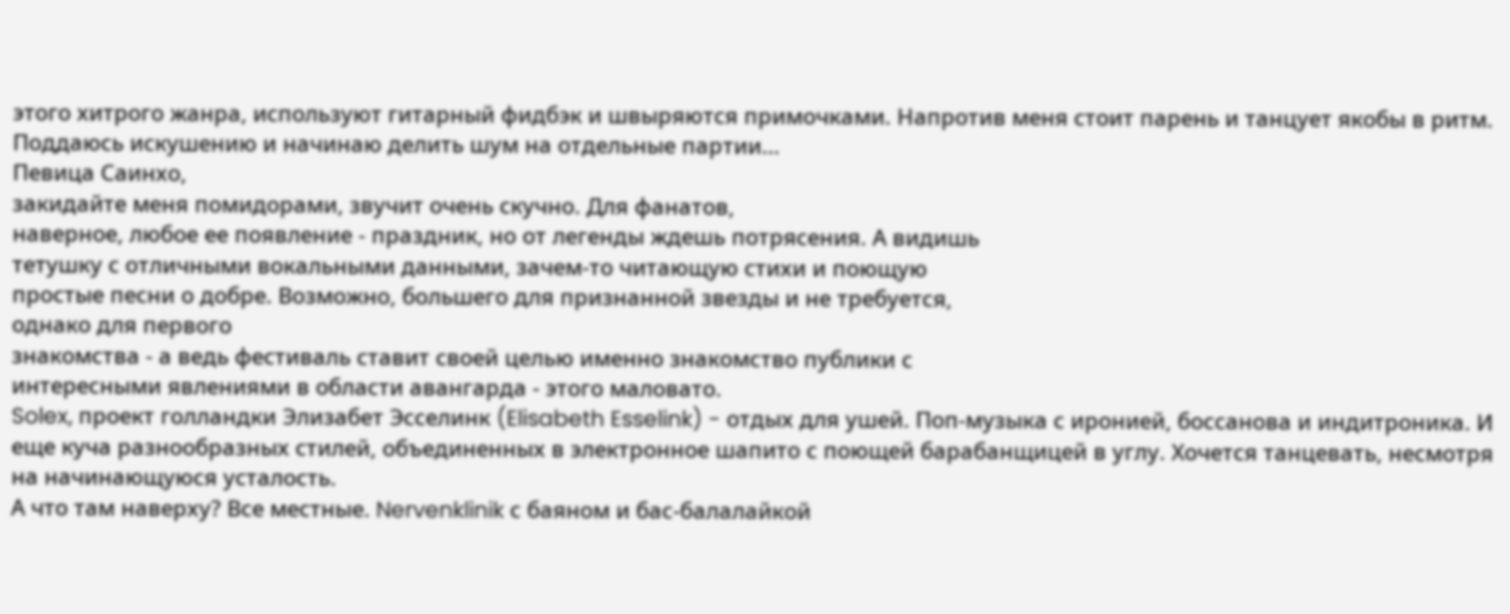этого хитрого жанра, используют гитарный фидбэк и швыряются примочками. Напротив меня стоит парень и танцует якобы в ритм. Поддаюсь искушению и начинаю делить шум на отдельные партии...
Певица Саинхо,
закидайте меня помидорами, звучит очень скучно. Для фанатов,
наверное, любое ее появление - праздник, но от легенды ждешь потрясения. А видишь
тетушку с отличными вокальными данными, зачем-то читающую стихи и поющую
простые песни о добре. Возможно, большего для признанной звезды и не требуется,
однако для первого
знакомства - а ведь фестиваль ставит своей целью именно знакомство публики с
интересными явлениями в области авангарда - этого маловато.
Solex, проект голландки Элизабет Эсселинк (Elisabeth Esselink) - отдых для ушей. Поп-музыка с иронией, босcанова и индитроника. И еще куча разнообразных стилей, объединенных в электронное шапито с поющей барабанщицей в углу. Хочется танцевать, несмотря на начинающуюся усталость.
А что там наверху? Все местные. Nervenklinik с баяном и бас-балалайкой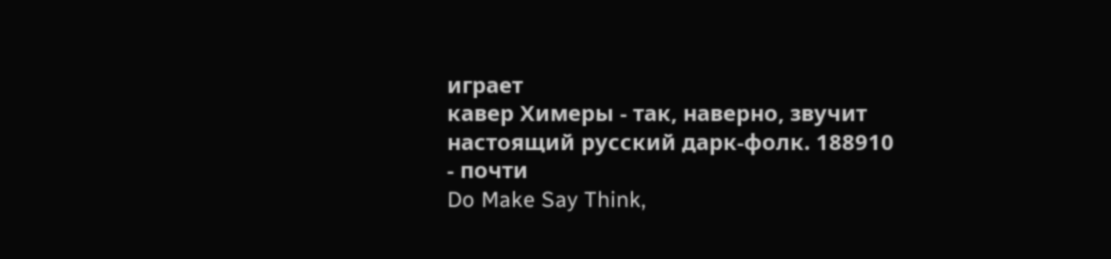играет
кавер Химеры - так, наверно, звучит настоящий русский дарк-фолк. 188910
- почти
Do Make Say Think,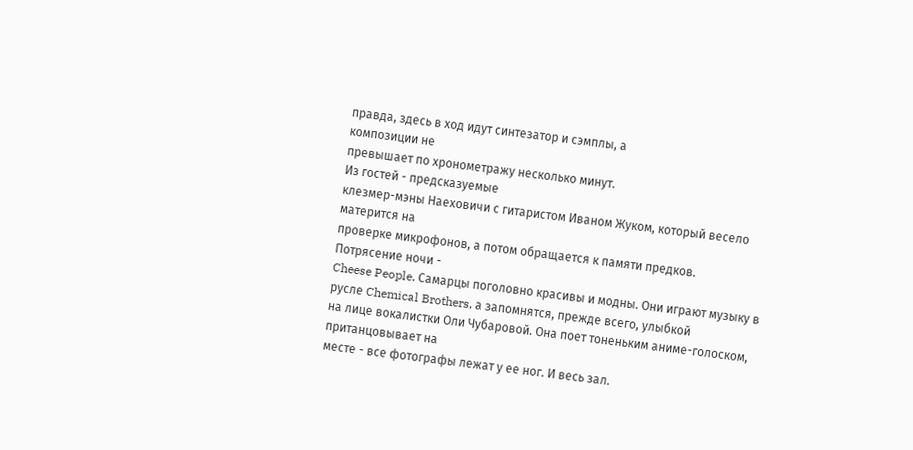правда, здесь в ход идут синтезатор и сэмплы, а
композиции не
превышает по хронометражу несколько минут.
Из гостей - предсказуемые
клезмер-мэны Наеховичи с гитаристом Иваном Жуком, который весело
матерится на
проверке микрофонов, а потом обращается к памяти предков.
Потрясение ночи -
Cheese People. Самарцы поголовно красивы и модны. Они играют музыку в
русле Chemical Brothers, а запомнятся, прежде всего, улыбкой
на лице вокалистки Оли Чубаровой. Она поет тоненьким аниме-голоском,
пританцовывает на
месте - все фотографы лежат у ее ног. И весь зал.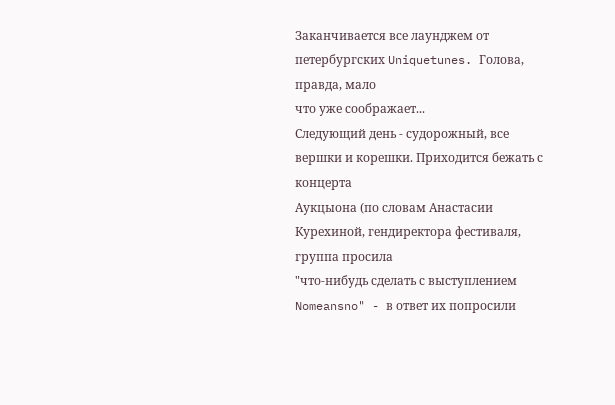Заканчивается все лаунджем от петербургских Uniquetunes. Голова, правда, мало
что уже соображает...
Следующий день - судорожный, все вершки и корешки. Приходится бежать с концерта
Аукцыона (по словам Анастасии Курехиной, гендиректора фестиваля, группа просила
"что-нибудь сделать с выступлением Nomeansno" - в ответ их попросили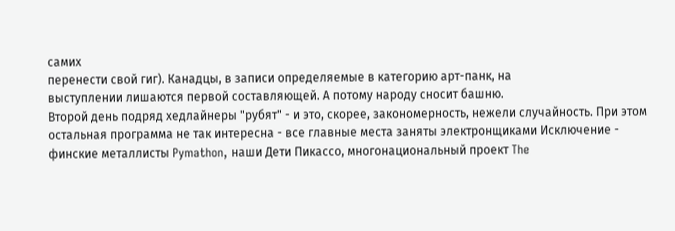самих
перенести свой гиг). Канадцы, в записи определяемые в категорию арт-панк, на
выступлении лишаются первой составляющей. А потому народу сносит башню.
Второй день подряд хедлайнеры "рубят" - и это, скорее, закономерность, нежели случайность. При этом остальная программа не так интересна - все главные места заняты электронщиками Исключение - финские металлисты Pymathon, наши Дети Пикассо, многонациональный проект The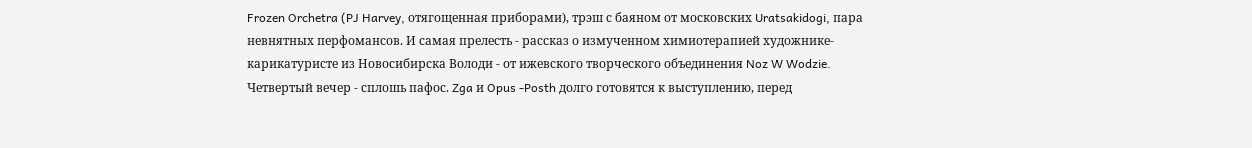Frozen Orchetra (PJ Harvey, отягощенная приборами), трэш с баяном от московских Uratsakidogi, пара невнятных перфомансов. И самая прелесть - рассказ о измученном химиотерапией художнике-карикатуристе из Новосибирска Володи - от ижевского творческого объединения Noz W Wodzie.
Четвертый вечер - сплошь пафос. Zga и Opus -Posth долго готовятся к выступлению, перед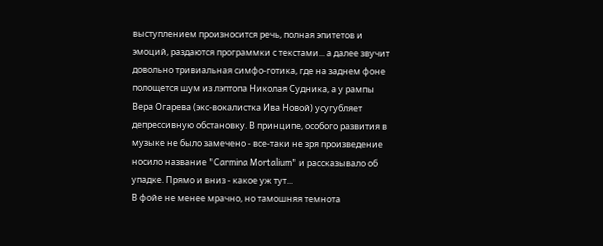выступлением произносится речь, полная эпитетов и эмоций, раздаются программки с текстами... а далее звучит довольно тривиальная симфо-готика, где на заднем фоне полощется шум из лэптопа Николая Судника, а у рампы Вера Огарева (экс-вокалистка Ива Новой) усугубляет депрессивную обстановку. В принципе, особого развития в музыке не было замечено - все-таки не зря произведение носило название "Carmina Mortalium" и рассказывало об упадке. Прямо и вниз - какое уж тут...
В фойе не менее мрачно, но тамошняя темнота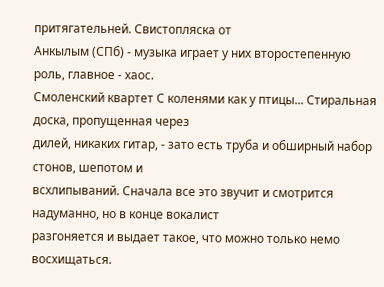притягательней. Свистопляска от
Анкылым (СПб) - музыка играет у них второстепенную роль, главное - хаос.
Смоленский квартет С коленями как у птицы... Стиральная доска, пропущенная через
дилей, никаких гитар, - зато есть труба и обширный набор стонов, шепотом и
всхлипываний. Сначала все это звучит и смотрится надуманно, но в конце вокалист
разгоняется и выдает такое, что можно только немо восхищаться.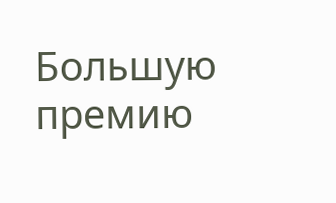Большую премию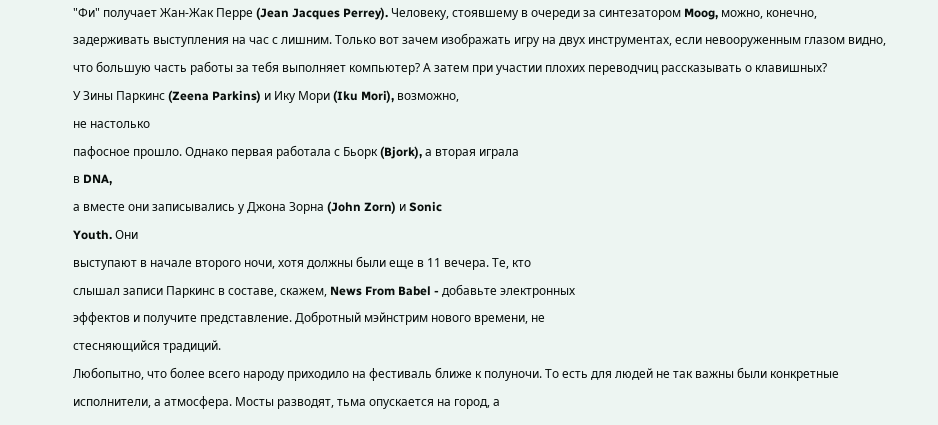"Фи" получает Жан-Жак Перре (Jean Jacques Perrey). Человеку, стоявшему в очереди за синтезатором Moog, можно, конечно, задерживать выступления на час с лишним. Только вот зачем изображать игру на двух инструментах, если невооруженным глазом видно, что большую часть работы за тебя выполняет компьютер? А затем при участии плохих переводчиц рассказывать о клавишных?
У Зины Паркинс (Zeena Parkins) и Ику Мори (Iku Mori), возможно,
не настолько
пафосное прошло. Однако первая работала с Бьорк (Bjork), а вторая играла
в DNA,
а вместе они записывались у Джона Зорна (John Zorn) и Sonic
Youth. Они
выступают в начале второго ночи, хотя должны были еще в 11 вечера. Те, кто
слышал записи Паркинс в составе, скажем, News From Babel - добавьте электронных
эффектов и получите представление. Добротный мэйнстрим нового времени, не
стесняющийся традиций.
Любопытно, что более всего народу приходило на фестиваль ближе к полуночи. То есть для людей не так важны были конкретные исполнители, а атмосфера. Мосты разводят, тьма опускается на город, а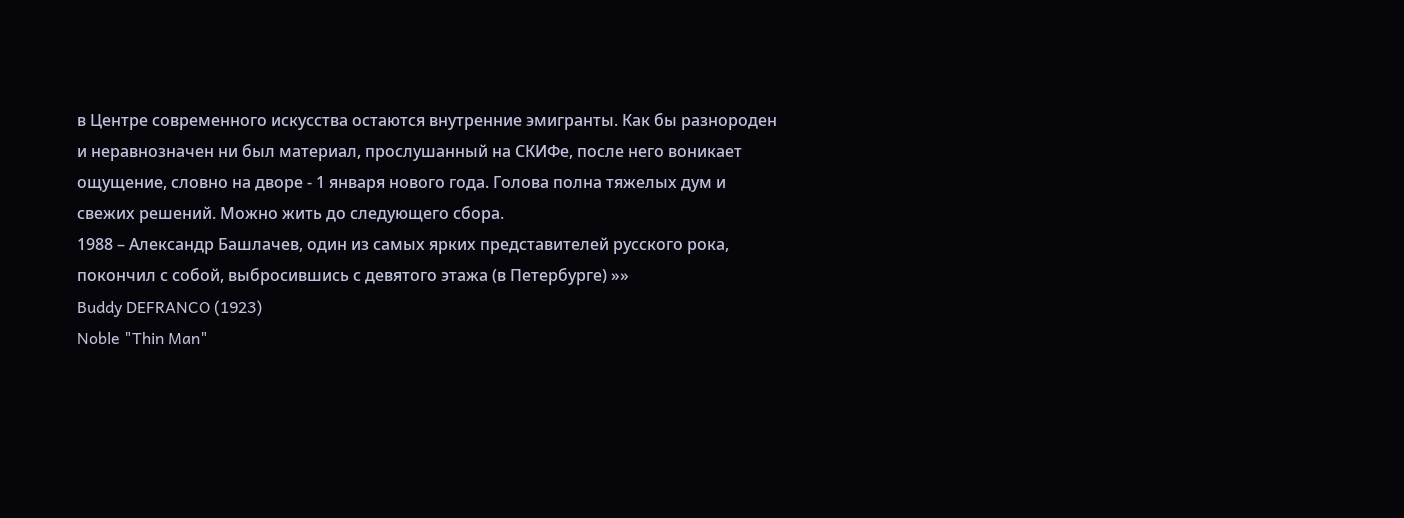в Центре современного искусства остаются внутренние эмигранты. Как бы разнороден и неравнозначен ни был материал, прослушанный на СКИФе, после него воникает ощущение, словно на дворе - 1 января нового года. Голова полна тяжелых дум и свежих решений. Можно жить до следующего сбора.
1988 – Александр Башлачев, один из самых ярких представителей русского рока, покончил с собой, выбросившись с девятого этажа (в Петербурге) »»
Buddy DEFRANCO (1923)
Noble "Thin Man"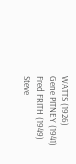WATTS (1926)
Gene PITNEY (1941)
Fred FRITH (1949)
Steve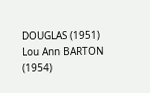DOUGLAS (1951)
Lou Ann BARTON (1954)